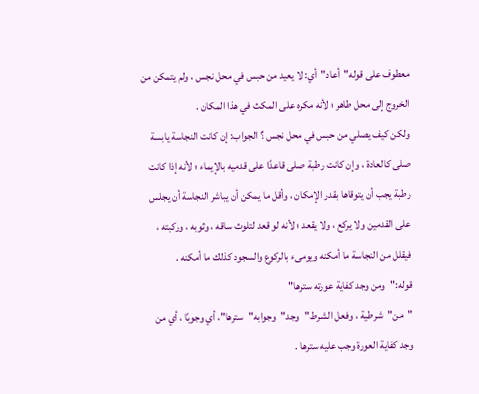معطوف على قوله"أعاد"أي: لا يعيد من حبس في محل نجس ، ولم يتمكن من الخروج إلى محل طاهر ؛ لأنه مكره على المكث في هذا المكان .
ولكن كيف يصلي من حبس في محل نجس ؟ الجواب: إن كانت النجاسة يابسة صلى كالعادة ، وإن كانت رطبة صلى قاعدًا على قدميه بالإيماء ؛ لأنه إذا كانت رطبة يجب أن يتوقاها بقدر الإمكان ، وأقل ما يمكن أن يباشر النجاسة أن يجلس على القدمين ولا يركع ، ولا يقعد ؛ لأنه لو قعد لتلوث ساقه ، وثوبه ، وركبته ، فيقلل من النجاسة ما أمكنه ويومىء بالركوع والسجود كذلك ما أمكنه .
قوله:"ومن وجد كفاية عورته سترها"
"من"شرطية ، وفعل الشرط"وجد"وجوابه"سترها"، أي وجوبًا ، أي من وجد كفاية العورة وجب عليه سترها .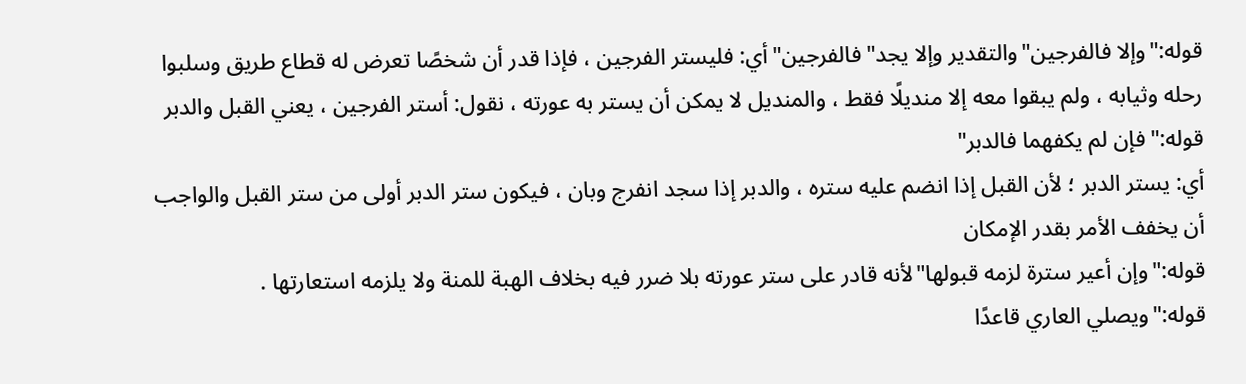قوله:"وإلا فالفرجين"والتقدير وإلا يجد"فالفرجين"أي: فليستر الفرجين ، فإذا قدر أن شخصًا تعرض له قطاع طريق وسلبوا رحله وثيابه ، ولم يبقوا معه إلا منديلًا فقط ، والمنديل لا يمكن أن يستر به عورته ، نقول: أستر الفرجين ، يعني القبل والدبر
قوله:"فإن لم يكفهما فالدبر"
أي: يستر الدبر ؛ لأن القبل إذا انضم عليه ستره ، والدبر إذا سجد انفرج وبان ، فيكون ستر الدبر أولى من ستر القبل والواجب أن يخفف الأمر بقدر الإمكان
قوله:"وإن أعير سترة لزمه قبولها"لأنه قادر على ستر عورته بلا ضرر فيه بخلاف الهبة للمنة ولا يلزمه استعارتها .
قوله:"ويصلي العاري قاعدًا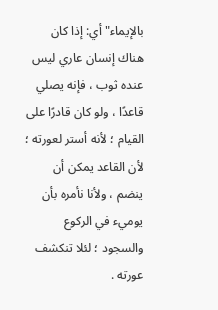بالإيماء"أي: إذا كان هناك إنسان عاري ليس عنده ثوب ، فإنه يصلي قاعدًا ، ولو كان قادرًا على القيام ؛ لأنه أستر لعورته ؛ لأن القاعد يمكن أن ينضم ، ولأنا نأمره بأن يوميء في الركوع والسجود ؛ لئلا تنكشف عورته .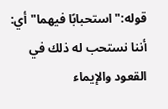قوله:"استحبابًا فيهما"أي: أننا نستحب له ذلك في القعود والإيماء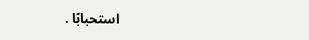استحبابًا .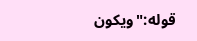قوله:"ويكون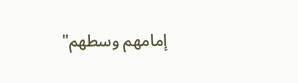إمامهم وسطهم"